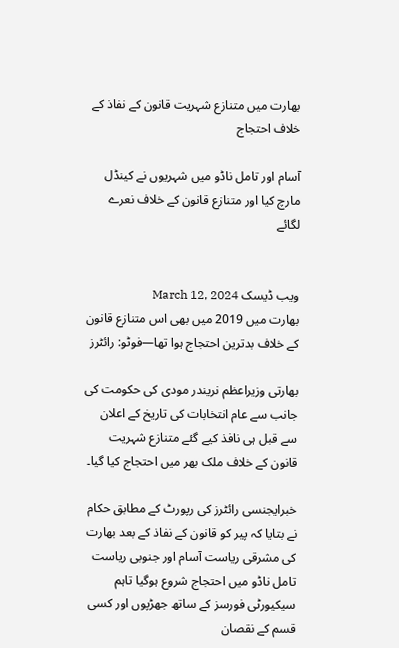بھارت میں متنازع شہریت قانون کے نفاذ کے خلاف احتجاج

آسام اور تامل ناڈو میں شہریوں نے کینڈل مارچ کیا اور متنازع قانون کے خلاف نعرے لگائے


ویب ڈیسک March 12, 2024
بھارت میں 2019 میں بھی اس متنازع قانون کے خلاف بدترین احتجاج ہوا تھا—فوٹو: رائٹرز

بھارتی وزیراعظم نریندر مودی کی حکومت کی جانب سے عام انتخابات کی تاریخ کے اعلان سے قبل ہی نافذ کیے گئے متنازع شہریت قانون کے خلاف ملک بھر میں احتجاج کیا گیا۔

خبرایجنسی رائٹرز کی رپورٹ کے مطابق حکام نے بتایا کہ پیر کو قانون کے نفاذ کے بعد بھارت کی مشرقی ریاست آسام اور جنوبی ریاست تامل ناڈو میں احتجاج شروع ہوگیا تاہم سیکیورٹی فورسز کے ساتھ جھڑپوں اور کسی قسم کے نقصان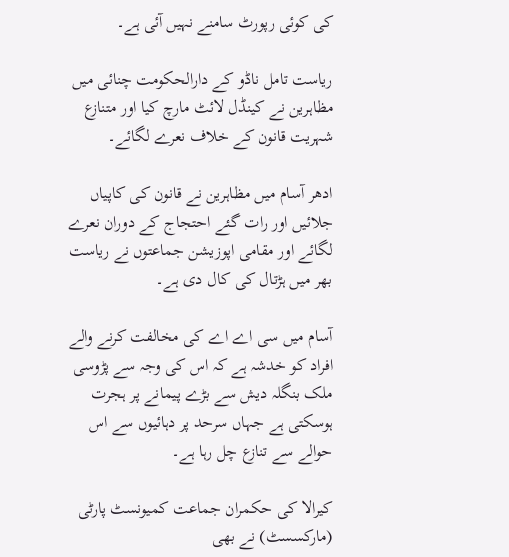کی کوئی رپورٹ سامنے نہیں آئی ہے۔

ریاست تامل ناڈو کے دارالحکومت چنائی میں مظاہرین نے کینڈل لائٹ مارچ کیا اور متنازع شہریت قانون کے خلاف نعرے لگائے۔

ادھر آسام میں مظاہرین نے قانون کی کاپیاں جلائیں اور رات گئے احتجاج کے دوران نعرے لگائے اور مقامی اپوزیشن جماعتوں نے ریاست بھر میں ہڑتال کی کال دی ہے۔

آسام میں سی اے اے کی مخالفت کرنے والے افراد کو خدشہ ہے کہ اس کی وجہ سے پڑوسی ملک بنگلہ دیش سے بڑے پیمانے پر ہجرت ہوسکتی ہے جہاں سرحد پر دہائیوں سے اس حوالے سے تنازع چل رہا ہے۔

کیرالا کی حکمران جماعت کمیونسٹ پارٹی (مارکسسٹ) نے بھی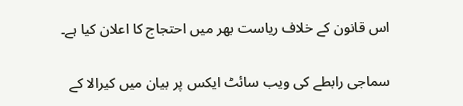اس قانون کے خلاف ریاست بھر میں احتجاج کا اعلان کیا ہے۔

سماجی رابطے کی ویب سائٹ ایکس پر بیان میں کیرالا کے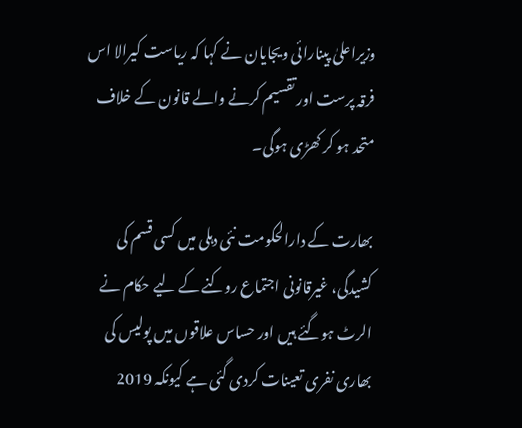وزیراعلیٰ پینارائی ویجایان نے کہا کہ ریاست کیرالا اس فرقہ پرست اور تقسیم کرنے والے قانون کے خلاف متحد ہو کر کھڑی ہوگی۔

بھارت کے دارالحکومت نئی دہلی میں کسی قسم کی کشیدگی، غیرقانونی اجتماع روکنے کے لیے حکام نے الرٹ ہوگئے ہیں اور حساس علاقوں میں پولیس کی بھاری نفری تعینات کردی گئی ہے کیونکہ 2019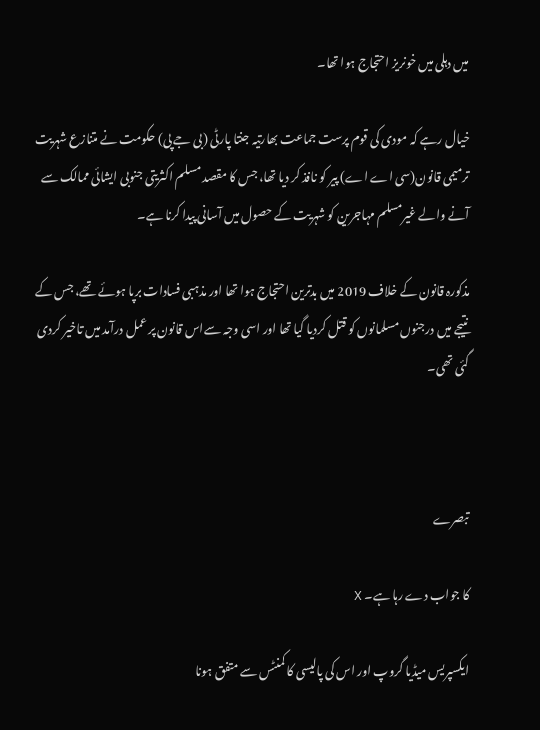میں دہلی میں خونریز احتجاج ہوا تھا۔

خیال رہے کہ مودی کی قوم پرست جماعت بھارتیہ جنتا پارٹی (بی جے پی) حکومت نے متنازع شہریت ترمیمی قانون(سی اے اے) پیر کو نافذ کر دیا تھا، جس کا مقصد مسلم اکثریتی جنوبی ایشائی ممالک سے آنے والے غیرمسلم مہاجرین کو شہریت کے حصول میں آسانی پیدا کرنا ہے۔

مذکورہ قانون کے خلاف 2019 میں بدترین احتجاج ہوا تھا اور مذہبی فسادات برپا ہوئے تھے، جس کے نتیجے میں درجنوں مسلمانوں کو قتل کردیا گیا تھا اور اسی وجہ سےاس قانون پر عمل درآمد میں تاخیر کردی گئی تھی۔



تبصرے

کا جواب دے رہا ہے۔ X

ایکسپریس میڈیا گروپ اور اس کی پالیسی کا کمنٹس سے متفق ہونا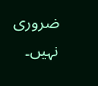ضروری نہیں۔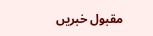مقبول خبریں